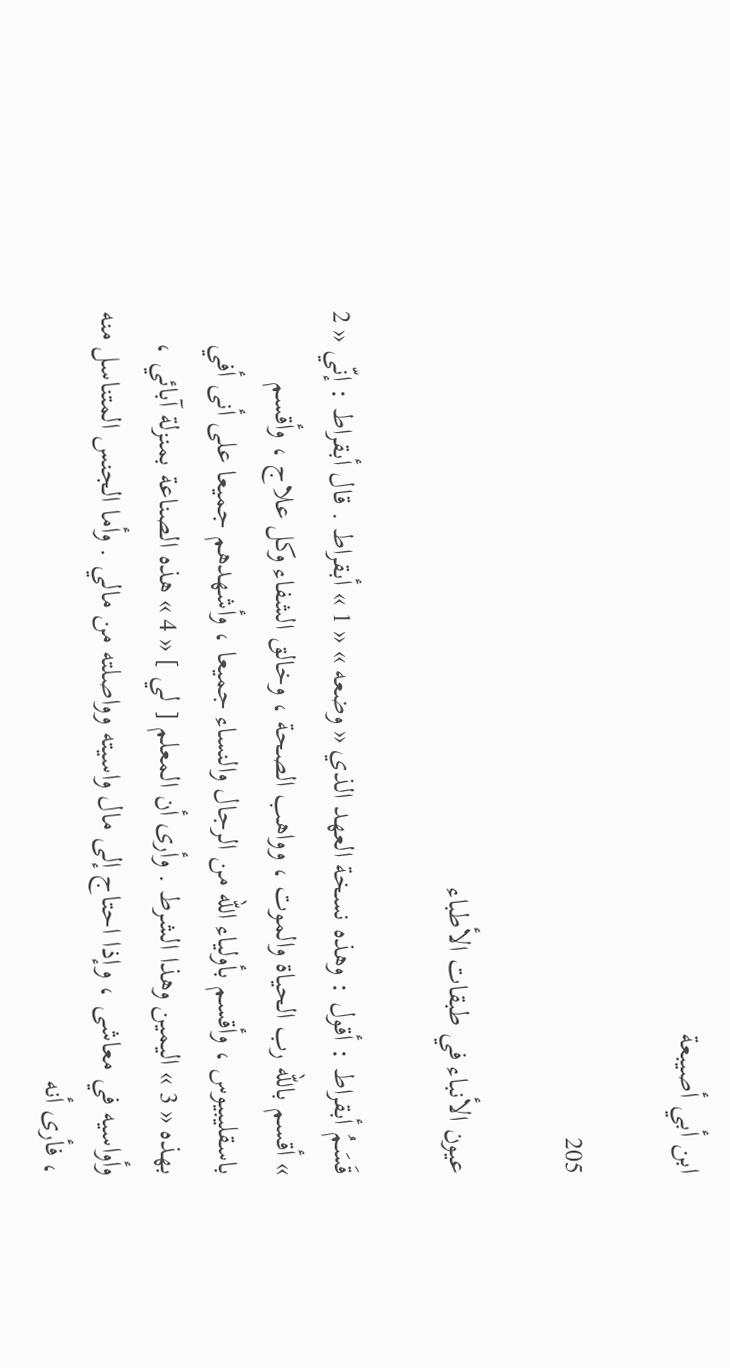ابن أبي أصيبعة

205

عيون الأنباء في طبقات الأطباء

قَسَمُ أبقراط : أقول : وهذه نسخة العهد الذي « وضعه » « 1 » أبقراط . قال أبقراط : إنّي « 2 » أقسم باللّه رب الحياة والموت ، وواهب الصحة ، وخالق الشفاء وكل علاج ، وأقسم باسقليبيوس ، وأقسم بأولياء اللّه من الرجال والنساء جميعا ، وأشهدهم جميعا على أنى أفي بهذه « 3 » اليمين وهذا الشرط . وأرى أن المعلم [ لي ] « 4 » هذه الصناعة بمنزلة آبائي ، وأواسيه في معاشى ، وإذا احتاج إلى مال واسيته وواصلته من مالي . وأما الجنس المتناسل منه ، فأرى أنه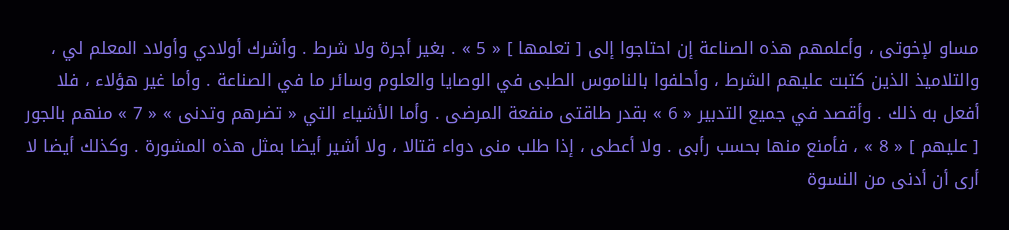مساو لإخوتى ، وأعلمهم هذه الصناعة إن احتاجوا إلى [ تعلمها ] « 5 » . بغير أجرة ولا شرط . وأشرك أولادي وأولاد المعلم لي ، والتلاميذ الذين كتبت عليهم الشرط ، وأحلفوا بالناموس الطبى في الوصايا والعلوم وسائر ما في الصناعة . وأما غير هؤلاء ، فلا أفعل به ذلك . وأقصد في جميع التدبير « 6 » بقدر طاقتى منفعة المرضى . وأما الأشياء التي « تضرهم وتدنى » « 7 » منهم بالجور [ عليهم ] « 8 » ، فأمنع منها بحسب رأبى . ولا أعطى ، إذا طلب منى دواء قتالا ، ولا أشير أيضا بمثل هذه المشورة . وكذلك أيضا لا أرى أن أدنى من النسوة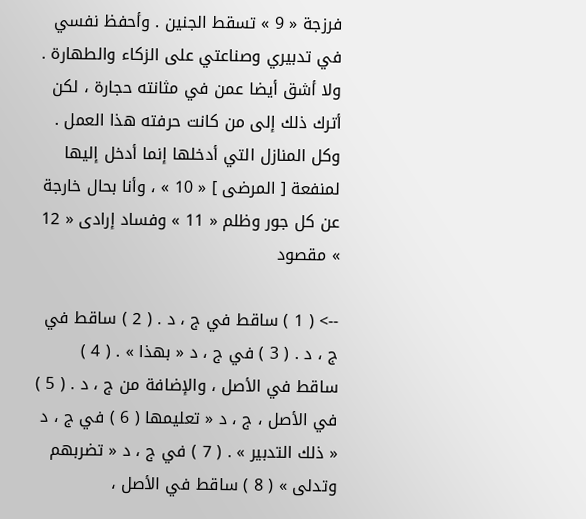فرزجة « 9 » تسقط الجنين . وأحفظ نفسي في تدبيري وصناعتي على الزكاء والطهارة . ولا أشق أيضا عمن في مثانته حجارة ، لكن أترك ذلك إلى من كانت حرفته هذا العمل . وكل المنازل التي أدخلها إنما أدخل إليها لمنفعة [ المرضى ] « 10 » ، وأنا بحال خارجة عن كل جور وظلم « 11 » وفساد إرادى « 12 » مقصود

--> ( 1 ) ساقط في ج ، د . ( 2 ) ساقط في ج ، د . ( 3 ) في ج ، د « بهذا » . ( 4 ) ساقط في الأصل ، والإضافة من ج ، د . ( 5 ) في الأصل ، ج ، د « تعليمها ( 6 ) في ج ، د « ذلك التدبير » . ( 7 ) في ج ، د « تضربهم وتدلى » ( 8 ) ساقط في الأصل ،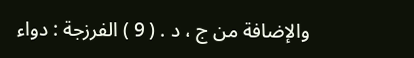والإضافة من ج ، د . ( 9 ) الفرزجة : دواء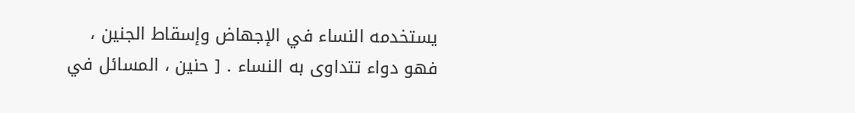يستخدمه النساء في الإجهاض وإسقاط الجنين ، فهو دواء تتداوى به النساء . [ حنين ، المسائل في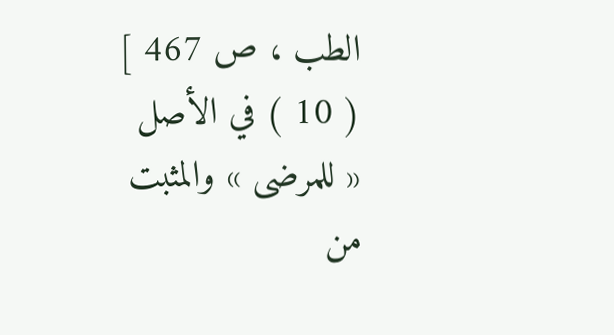الطب ، ص 467 ] ( 10 ) في الأصل « للمرضى » والمثبت من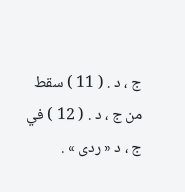ج ، د . ( 11 ) سقط من ج ، د . ( 12 ) في ج ، د « ردى » .